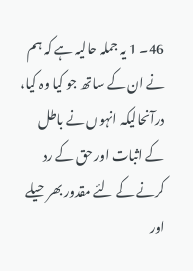46۔ 1 یہ جملہ حالیہ ہے کہ ہم نے ان کے ساتھ جو کیا وہ کیا، درآنحالیکہ انہوں نے باطل کے اثبات اور حق کے رد کرنے کے لئے مقدور بھر حیلے اور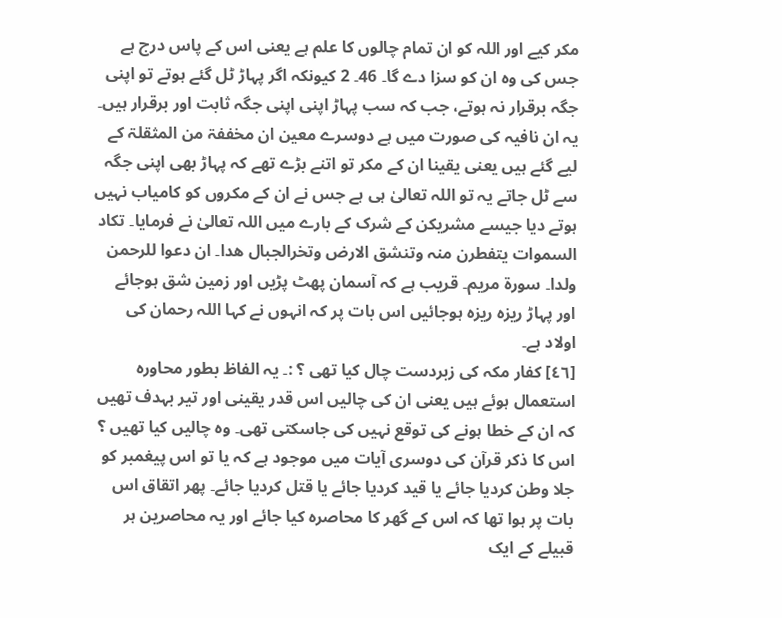مکر کیے اور اللہ کو ان تمام چالوں کا علم ہے یعنی اس کے پاس درج ہے جس کی وہ ان کو سزا دے گا۔ 46۔ 2 کیونکہ اگر پہاڑ ٹل گئے ہوتے تو اپنی جگہ برقرار نہ ہوتے، جب کہ سب پہاڑ اپنی اپنی جگہ ثابت اور برقرار ہیں۔ یہ ان نافیہ کی صورت میں ہے دوسرے معین ان مخففۃ من المثقلۃ کے لیے گئے ہیں یعنی یقینا ان کے مکر تو اتنے بڑے تھے کہ پہاڑ بھی اپنی جگہ سے ٹل جاتے یہ تو اللہ تعالیٰ ہی ہے جس نے ان کے مکروں کو کامیاب نہیں ہوتے دیا جیسے مشریکن کے شرک کے بارے میں اللہ تعالیٰ نے فرمایا۔ تکاد السموات یتفطرن منہ وتنشق الارض وتخرالجبال ھدا۔ ان دعوا للرحمن ولدا۔ سورة مریم۔ قریب ہے کہ آسمان پھٹ پڑیں اور زمین شق ہوجائے اور پہاڑ ریزہ ریزہ ہوجائیں اس بات پر کہ انہوں نے کہا اللہ رحمان کی اولاد ہے۔
[٤٦] کفار مکہ کی زبردست چال کیا تھی ؟ :۔ یہ الفاظ بطور محاورہ استعمال ہوئے ہیں یعنی ان کی چالیں اس قدر یقینی اور تیر بہدف تھیں کہ ان کے خطا ہونے کی توقع نہیں کی جاسکتی تھی۔ وہ چالیں کیا تھیں ؟ اس کا ذکر قرآن کی دوسری آیات میں موجود ہے کہ یا تو اس پیغمبر کو جلا وطن کردیا جائے یا قید کردیا جائے یا قتل کردیا جائے۔ پھر اتقاق اس بات پر ہوا تھا کہ اس کے گھر کا محاصرہ کیا جائے اور یہ محاصرین ہر قبیلے کے ایک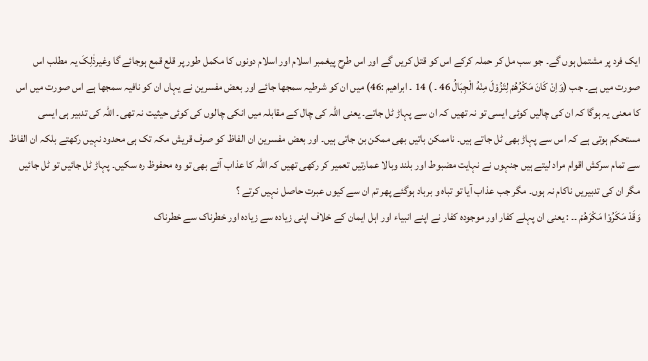ایک فرد پر مشتمل ہوں گے۔ جو سب مل کر حملہ کرکے اس کو قتل کریں گے اور اس طرح پیغمبر اسلام اور اسلام دونوں کا مکمل طور پر قلع قمع ہوجائے گا وغیرذٰلِکَ یہ مطلب اس صورت میں ہے۔ جب (وَاِنْ كَانَ مَكْرُهُمْ لِتَزُوْلَ مِنْهُ الْجِبَالُ 46 ۔ ) 14 ۔ ابراھیم :46) میں ان کو شرطیہ سمجھا جائے اور بعض مفسرین نے یہاں ان کو نافیہ سمجھا ہے اس صورت میں اس کا معنی یہ ہوگا کہ ان کی چالیں کوئی ایسی تو نہ تھیں کہ ان سے پہاڑ ٹل جاتے۔ یعنی اللہ کی چال کے مقابلہ میں انکی چالوں کی کوئی حیثیت نہ تھی۔ اللہ کی تدبیر ہی ایسی مستحکم ہوتی ہے کہ اس سے پہاڑ بھی ٹل جاتے ہیں۔ ناممکن باتیں بھی ممکن بن جاتی ہیں۔ اور بعض مفسرین ان الفاظ کو صرف قریش مکہ تک ہی محدود نہیں رکھتے بلکہ ان الفاظ سے تمام سرکش اقوام مراد لیتے ہیں جنہوں نے نہایت مضبوط اور بلند وبالا عمارتیں تعمیر کر رکھی تھیں کہ اللہ کا عذاب آئے بھی تو وہ محفوظ رہ سکیں۔ پہاڑ ٹل جائیں تو ٹل جائیں مگر ان کی تدبیریں ناکام نہ ہوں۔ مگر جب عذاب آیا تو تباہ و برباد ہوگئے پھر تم ان سے کیوں عبرت حاصل نہیں کرتے ؟
وَقَدْ مَكَرُوْا مَكْرَهُمْ ۔۔ : یعنی ان پہلے کفار اور موجودہ کفار نے اپنے انبیاء اور اہل ایمان کے خلاف اپنی زیادہ سے زیادہ اور خطرناک سے خطرناک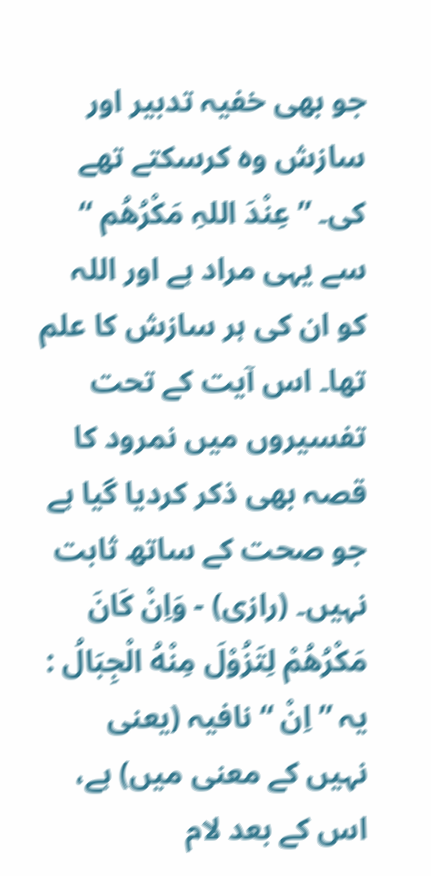جو بھی خفیہ تدبیر اور سازش وہ کرسکتے تھے کی۔ ” عِنْدَ اللہِ مَکْرُھُم “ سے یہی مراد ہے اور اللہ کو ان کی ہر سازش کا علم تھا۔ اس آیت کے تحت تفسیروں میں نمرود کا قصہ بھی ذکر کردیا گیا ہے جو صحت کے ساتھ ثابت نہیں۔ (رازی) - وَاِنْ كَانَ مَكْرُهُمْ لِتَزُوْلَ مِنْهُ الْجِبَالُ : یہ ” اِنْ “ نافیہ (یعنی نہیں کے معنی میں) ہے، اس کے بعد لام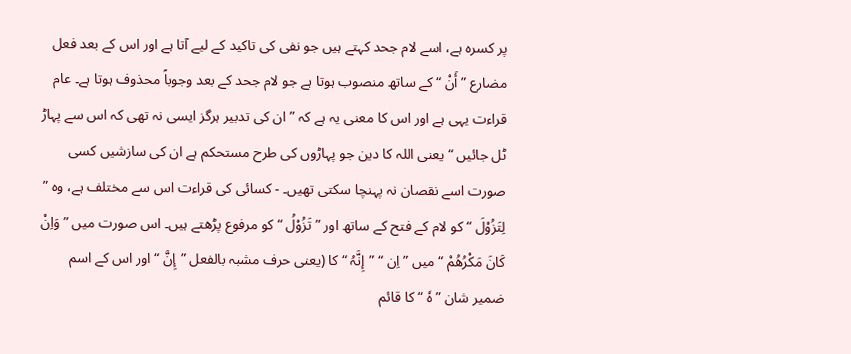پر کسرہ ہے، اسے لام جحد کہتے ہیں جو نفی کی تاکید کے لیے آتا ہے اور اس کے بعد فعل مضارع ” أَنْ “ کے ساتھ منصوب ہوتا ہے جو لام جحد کے بعد وجوباً محذوف ہوتا ہے۔ عام قراءت یہی ہے اور اس کا معنی یہ ہے کہ ” ان کی تدبیر ہرگز ایسی نہ تھی کہ اس سے پہاڑ ٹل جائیں “ یعنی اللہ کا دین جو پہاڑوں کی طرح مستحکم ہے ان کی سازشیں کسی صورت اسے نقصان نہ پہنچا سکتی تھیں۔ - کسائی کی قراءت اس سے مختلف ہے، وہ ” لِتَزُوْلَ “ کو لام کے فتح کے ساتھ اور ” تَزُوْلُ “ کو مرفوع پڑھتے ہیں۔ اس صورت میں ” وَاِنْ كَانَ مَكْرُهُمْ “ میں ” اِن “ ”إِنَّہُ “ کا (یعنی حرف مشبہ بالفعل ”إِنَّ “ اور اس کے اسم ضمیر شان ” ہٗ “ کا قائم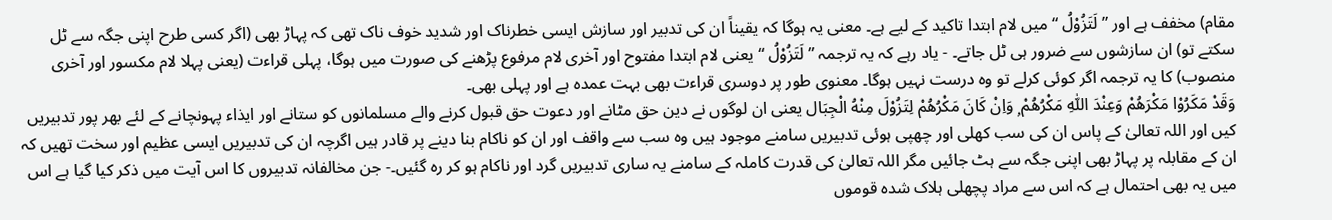مقام) مخفف ہے اور ” لَتَزُوْلُ “ میں لام ابتدا تاکید کے لیے ہے۔ معنی یہ ہوگا کہ یقیناً ان کی تدبیر اور سازش ایسی خطرناک اور شدید خوف ناک تھی کہ پہاڑ بھی (اگر کسی طرح اپنی جگہ سے ٹل سکتے تو) ان سازشوں سے ضرور ہی ٹل جاتے۔ - یاد رہے کہ یہ ترجمہ ” لَتَزُوْلُ “ یعنی لام ابتدا مفتوح اور آخری لام مرفوع پڑھنے کی صورت میں ہوگا، پہلی قراءت (یعنی پہلا لام مکسور اور آخری منصوب) کا یہ ترجمہ اگر کوئی کرلے تو وہ درست نہیں ہوگا۔ معنوی طور پر دوسری قراءت بھی بہت عمدہ ہے اور پہلی بھی۔
وَقَدْ مَكَرُوْا مَكْرَهُمْ وَعِنْدَ اللّٰهِ مَكْرُهُمْ ۭ وَاِنْ كَانَ مَكْرُهُمْ لِتَزُوْلَ مِنْهُ الْجِبَال یعنی ان لوگوں نے دین حق مٹانے اور دعوت حق قبول کرنے والے مسلمانوں کو ستانے اور ایذاء پہونچانے کے لئے بھر پور تدبیریں کیں اور اللہ تعالیٰ کے پاس ان کی سب کھلی اور چھپی ہوئی تدبیریں سامنے موجود ہیں وہ سب سے واقف اور ان کو ناکام بنا دینے پر قادر ہیں اگرچہ ان کی تدبیریں ایسی عظیم اور سخت تھیں کہ ان کے مقابلہ پر پہاڑ بھی اپنی جگہ سے ہٹ جائیں مگر اللہ تعالیٰ کی قدرت کاملہ کے سامنے یہ ساری تدبیریں گرد اور ناکام ہو کر رہ گئیں۔- جن مخالفانہ تدبیروں کا اس آیت میں ذکر کیا گیا ہے اس میں یہ بھی احتمال ہے کہ اس سے مراد پچھلی ہلاک شدہ قوموں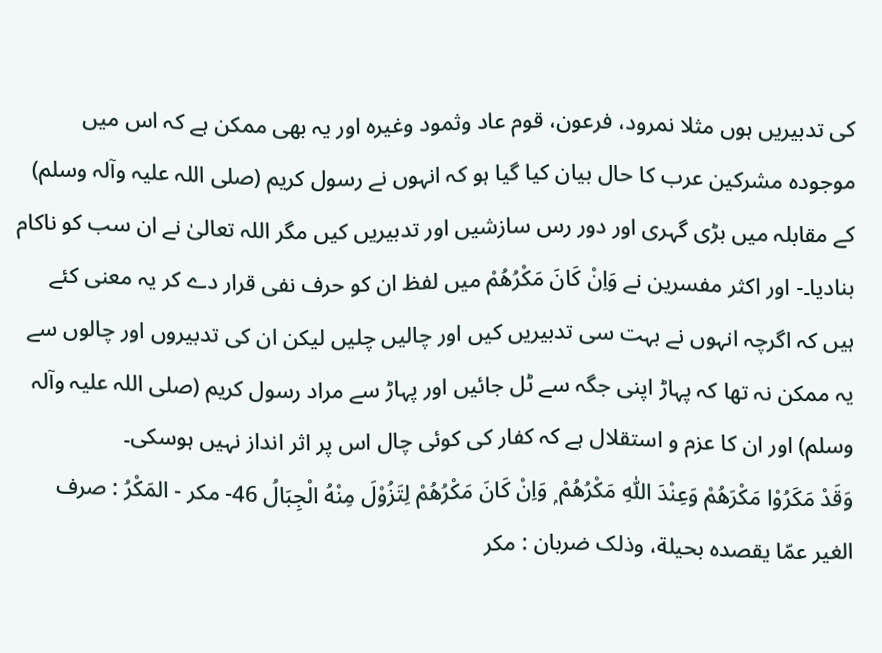کی تدبیریں ہوں مثلا نمرود، فرعون، قوم عاد وثمود وغیرہ اور یہ بھی ممکن ہے کہ اس میں موجودہ مشرکین عرب کا حال بیان کیا گیا ہو کہ انہوں نے رسول کریم (صلی اللہ علیہ وآلہ وسلم) کے مقابلہ میں بڑی گہری اور دور رس سازشیں اور تدبیریں کیں مگر اللہ تعالیٰ نے ان سب کو ناکام بنادیا۔- اور اکثر مفسرین نے وَاِنْ كَانَ مَكْرُهُمْ میں لفظ ان کو حرف نفی قرار دے کر یہ معنی کئے ہیں کہ اگرچہ انہوں نے بہت سی تدبیریں کیں اور چالیں چلیں لیکن ان کی تدبیروں اور چالوں سے یہ ممکن نہ تھا کہ پہاڑ اپنی جگہ سے ٹل جائیں اور پہاڑ سے مراد رسول کریم (صلی اللہ علیہ وآلہ وسلم) اور ان کا عزم و استقلال ہے کہ کفار کی کوئی چال اس پر اثر انداز نہیں ہوسکی۔
وَقَدْ مَكَرُوْا مَكْرَهُمْ وَعِنْدَ اللّٰهِ مَكْرُهُمْ ۭ وَاِنْ كَانَ مَكْرُهُمْ لِتَزُوْلَ مِنْهُ الْجِبَالُ 46- مكر - المَكْرُ : صرف الغیر عمّا يقصده بحیلة، وذلک ضربان : مکر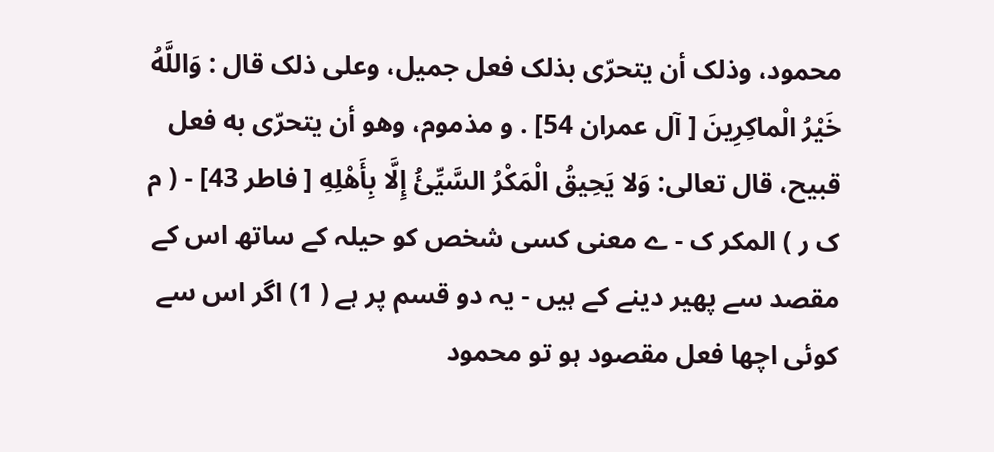محمود، وذلک أن يتحرّى بذلک فعل جمیل، وعلی ذلک قال : وَاللَّهُ خَيْرُ الْماكِرِينَ [ آل عمران 54] . و مذموم، وهو أن يتحرّى به فعل قبیح، قال تعالی: وَلا يَحِيقُ الْمَكْرُ السَّيِّئُ إِلَّا بِأَهْلِهِ [ فاطر 43] - ( م ک ر ) المکر ک - ے معنی کسی شخص کو حیلہ کے ساتھ اس کے مقصد سے پھیر دینے کے ہیں - یہ دو قسم پر ہے ( 1) اگر اس سے کوئی اچھا فعل مقصود ہو تو محمود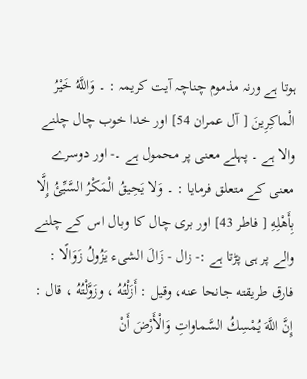ہوتا ہے ورنہ مذموم چناچہ آیت کریمہ : ۔ وَاللَّهُ خَيْرُ الْماكِرِينَ [ آل عمران 54] اور خدا خوب چال چلنے والا ہے ۔ پہلے معنی پر محمول ہے ۔- اور دوسرے معنی کے متعلق فرمایا : ۔ وَلا يَحِيقُ الْمَكْرُ السَّيِّئُ إِلَّا بِأَهْلِهِ [ فاطر 43] اور بری چال کا وبال اس کے چلنے والے پر ہی پڑتا ہے :- زال - زَالَ الشیء يَزُولُ زَوَالًا : فارق طریقته جانحا عنه، وقیل : أَزَلْتُهُ ، وزَوَّلْتُهُ ، قال : إِنَّ اللَّهَ يُمْسِكُ السَّماواتِ وَالْأَرْضَ أَنْ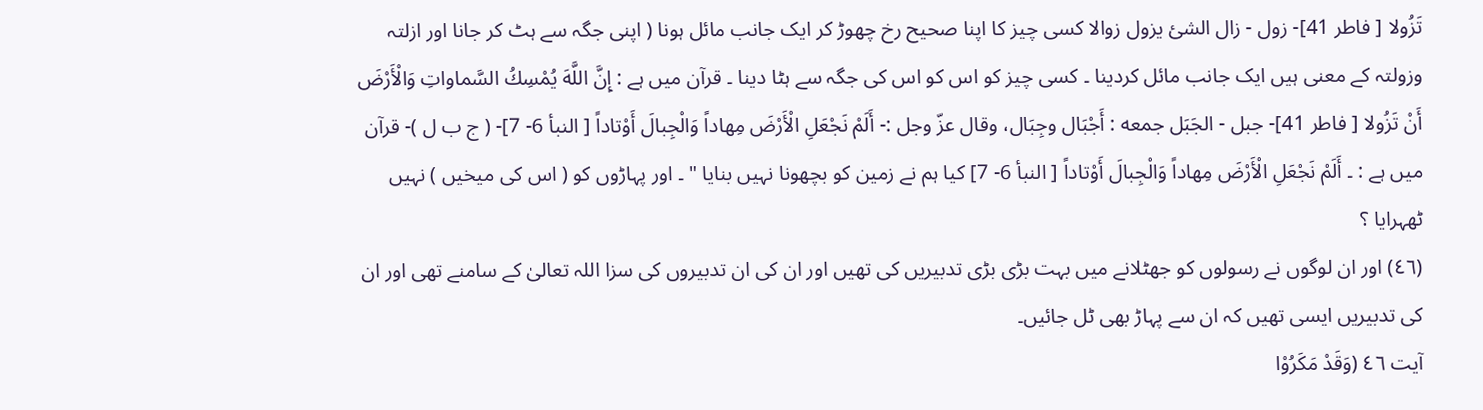تَزُولا [ فاطر 41]- زول - زال الشئ یزول زوالا کسی چیز کا اپنا صحیح رخ چھوڑ کر ایک جانب مائل ہونا ( اپنی جگہ سے ہٹ کر جانا اور ازلتہ وزولتہ کے معنی ہیں ایک جانب مائل کردینا ۔ کسی چیز کو اس کو اس کی جگہ سے ہٹا دینا ۔ قرآن میں ہے : إِنَّ اللَّهَ يُمْسِكُ السَّماواتِ وَالْأَرْضَ أَنْ تَزُولا [ فاطر 41]- جبل - الجَبَل جمعه : أَجْبَال وجِبَال، وقال عزّ وجل :- أَلَمْ نَجْعَلِ الْأَرْضَ مِهاداً وَالْجِبالَ أَوْتاداً [ النبأ 6- 7]- ( ج ب ل )- قرآن میں ہے : ۔ أَلَمْ نَجْعَلِ الْأَرْضَ مِهاداً وَالْجِبالَ أَوْتاداً [ النبأ 6- 7] کیا ہم نے زمین کو بچھونا نہیں بنایا " ۔ اور پہاڑوں کو ( اس کی میخیں ) نہیں ٹھہرایا ؟
(٤٦) اور ان لوگوں نے رسولوں کو جھٹلانے میں بہت بڑی بڑی تدبیریں کی تھیں اور ان کی ان تدبیروں کی سزا اللہ تعالیٰ کے سامنے تھی اور ان کی تدبیریں ایسی تھیں کہ ان سے پہاڑ بھی ٹل جائیں۔
آیت ٤٦ (وَقَدْ مَكَرُوْا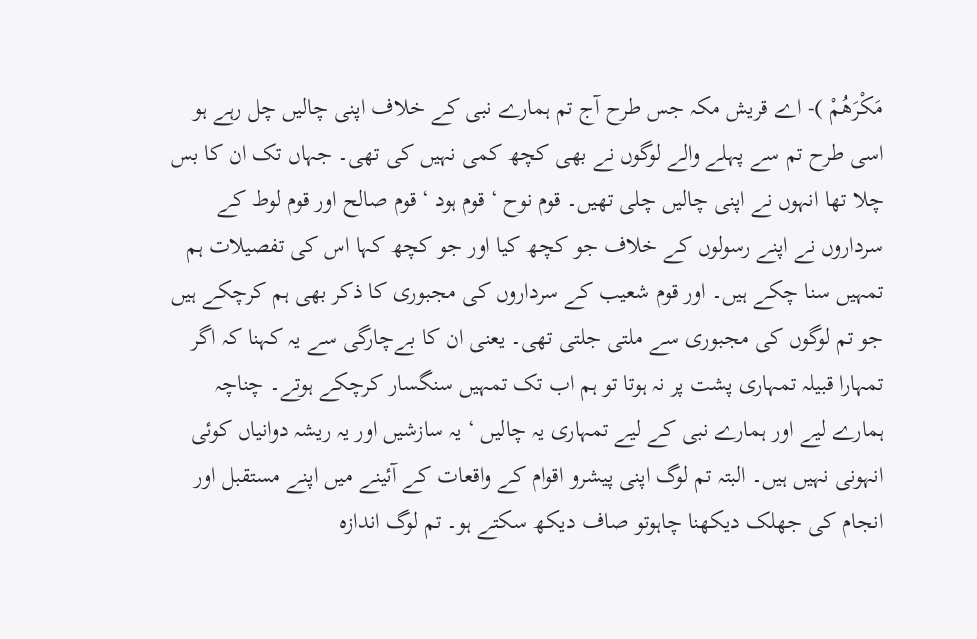مَكْرَهُمْ )- اے قریش مکہ جس طرح آج تم ہمارے نبی کے خلاف اپنی چالیں چل رہے ہو اسی طرح تم سے پہلے والے لوگوں نے بھی کچھ کمی نہیں کی تھی۔ جہاں تک ان کا بس چلا تھا انہوں نے اپنی چالیں چلی تھیں۔ قوم نوح ‘ قوم ہود ‘ قوم صالح اور قوم لوط کے سرداروں نے اپنے رسولوں کے خلاف جو کچھ کیا اور جو کچھ کہا اس کی تفصیلات ہم تمہیں سنا چکے ہیں۔ اور قوم شعیب کے سرداروں کی مجبوری کا ذکر بھی ہم کرچکے ہیں جو تم لوگوں کی مجبوری سے ملتی جلتی تھی۔ یعنی ان کا بےچارگی سے یہ کہنا کہ اگر تمہارا قبیلہ تمہاری پشت پر نہ ہوتا تو ہم اب تک تمہیں سنگسار کرچکے ہوتے۔ چناچہ ہمارے لیے اور ہمارے نبی کے لیے تمہاری یہ چالیں ‘ یہ سازشیں اور یہ ریشہ دوانیاں کوئی انہونی نہیں ہیں۔ البتہ تم لوگ اپنی پیشرو اقوام کے واقعات کے آئینے میں اپنے مستقبل اور انجام کی جھلک دیکھنا چاہوتو صاف دیکھ سکتے ہو۔ تم لوگ اندازہ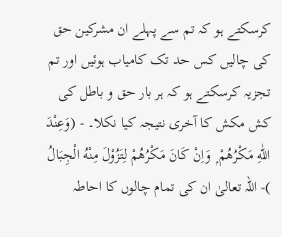کرسکتے ہو کہ تم سے پہلے ان مشرکین حق کی چالیں کس حد تک کامیاب ہوئیں اور تم تجزیہ کرسکتے ہو کہ ہر بار حق و باطل کی کش مکش کا آخری نتیجہ کیا نکلا۔ - (وَعِنْدَ اللّٰهِ مَكْرُهُمْ ۭ وَاِنْ كَانَ مَكْرُهُمْ لِتَزُوْلَ مِنْهُ الْجِبَالُ )- اللہ تعالیٰ ان کی تمام چالوں کا احاطہ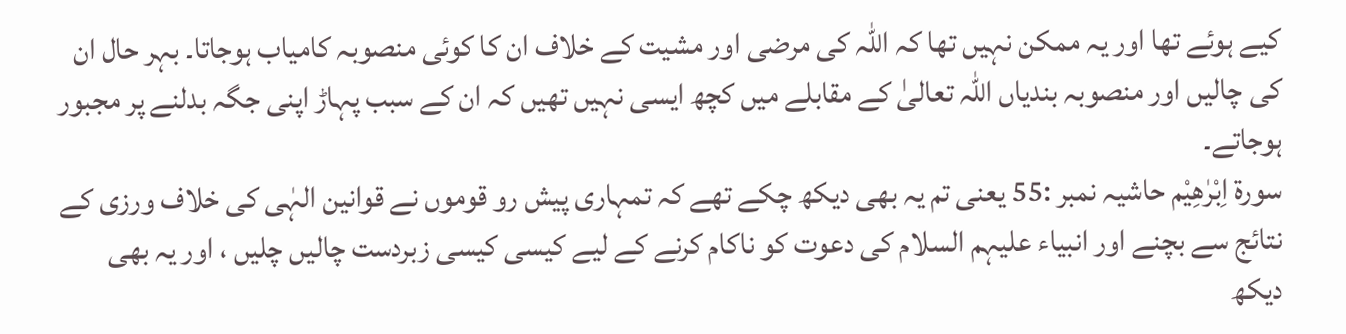کیے ہوئے تھا اور یہ ممکن نہیں تھا کہ اللہ کی مرضی اور مشیت کے خلاف ان کا کوئی منصوبہ کامیاب ہوجاتا۔ بہر حال ان کی چالیں اور منصوبہ بندیاں اللہ تعالیٰ کے مقابلے میں کچھ ایسی نہیں تھیں کہ ان کے سبب پہاڑ اپنی جگہ بدلنے پر مجبور ہوجاتے۔
سورة اِبْرٰهِیْم حاشیہ نمبر :55 یعنی تم یہ بھی دیکھ چکے تھے کہ تمہاری پیش رو قوموں نے قوانین الہٰی کی خلاف ورزی کے نتائج سے بچنے اور انبیاء علیہم السلام کی دعوت کو ناکام کرنے کے لیے کیسی کیسی زبردست چالیں چلیں ، اور یہ بھی دیکھ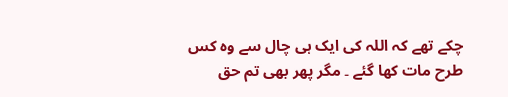چکے تھے کہ اللہ کی ایک ہی چال سے وہ کس طرح مات کھا گئے ۔ مگر پھر بھی تم حق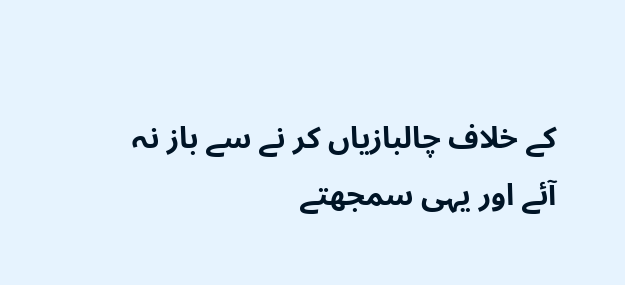کے خلاف چالبازیاں کر نے سے باز نہ آئے اور یہی سمجھتے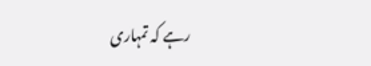رہے کہ تمہاری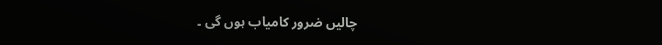چالیں ضرور کامیاب ہوں گی ۔